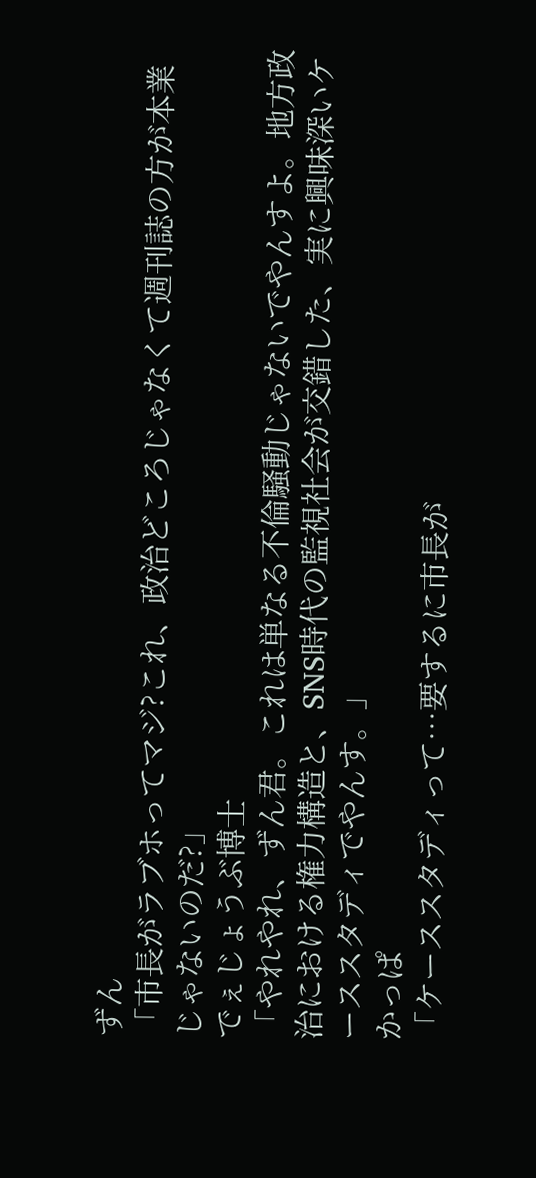ずん
「市長がラブホってマジ?これ、政治どころじゃなくて週刊誌の方が本業じゃないのだ?」
でぇじょうぶ博士
「やれやれ、ずん君。これは単なる不倫騒動じゃないでやんすよ。地方政治における権力構造と、SNS時代の監視社会が交錯した、実に興味深いケーススタディでやんす。」
かっぱ
「ケーススタディって…要するに市長が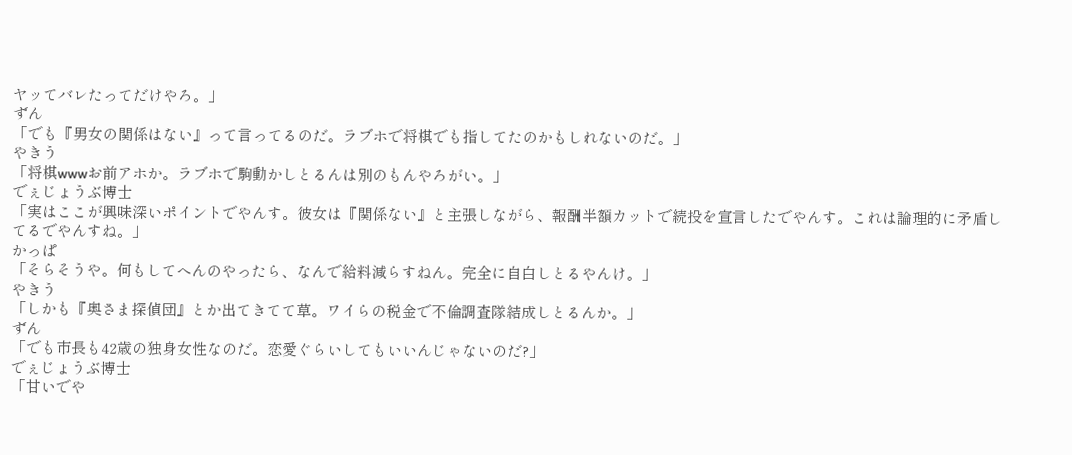ヤッてバレたってだけやろ。」
ずん
「でも『男女の関係はない』って言ってるのだ。ラブホで将棋でも指してたのかもしれないのだ。」
やきう
「将棋wwwお前アホか。ラブホで駒動かしとるんは別のもんやろがい。」
でぇじょうぶ博士
「実はここが興味深いポイントでやんす。彼女は『関係ない』と主張しながら、報酬半額カットで続投を宣言したでやんす。これは論理的に矛盾してるでやんすね。」
かっぱ
「そらそうや。何もしてへんのやったら、なんで給料減らすねん。完全に自白しとるやんけ。」
やきう
「しかも『奥さま探偵団』とか出てきてて草。ワイらの税金で不倫調査隊結成しとるんか。」
ずん
「でも市長も42歳の独身女性なのだ。恋愛ぐらいしてもいいんじゃないのだ?」
でぇじょうぶ博士
「甘いでや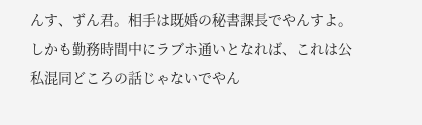んす、ずん君。相手は既婚の秘書課長でやんすよ。しかも勤務時間中にラブホ通いとなれば、これは公私混同どころの話じゃないでやん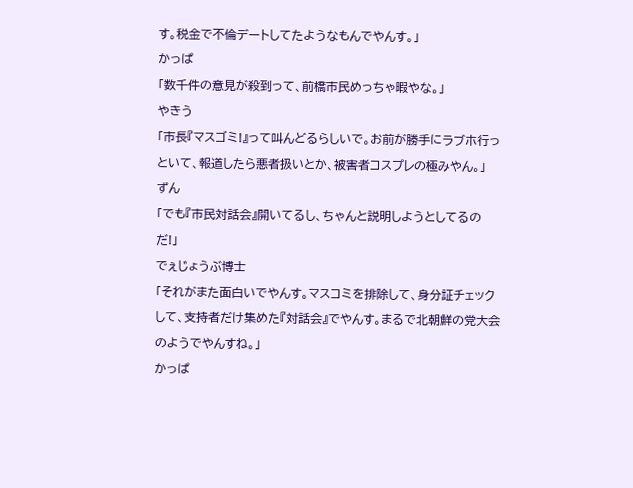す。税金で不倫デートしてたようなもんでやんす。」
かっぱ
「数千件の意見が殺到って、前橋市民めっちゃ暇やな。」
やきう
「市長『マスゴミ!』って叫んどるらしいで。お前が勝手にラブホ行っといて、報道したら悪者扱いとか、被害者コスプレの極みやん。」
ずん
「でも『市民対話会』開いてるし、ちゃんと説明しようとしてるのだ!」
でぇじょうぶ博士
「それがまた面白いでやんす。マスコミを排除して、身分証チェックして、支持者だけ集めた『対話会』でやんす。まるで北朝鮮の党大会のようでやんすね。」
かっぱ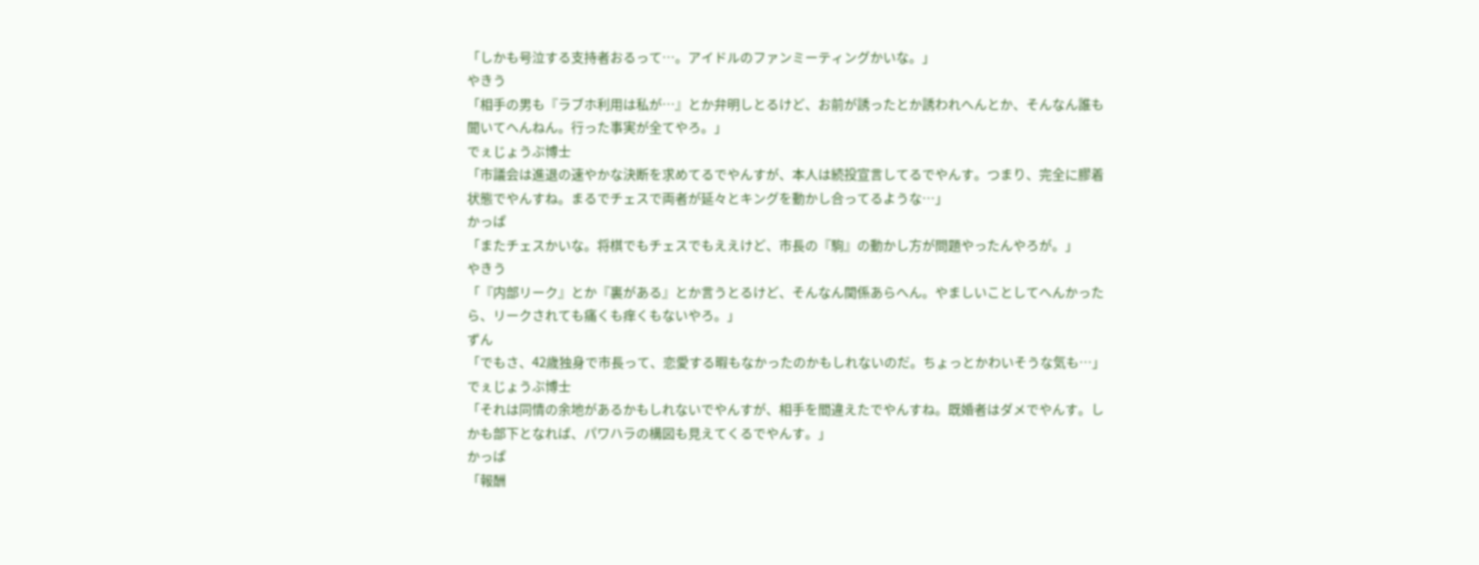「しかも号泣する支持者おるって…。アイドルのファンミーティングかいな。」
やきう
「相手の男も『ラブホ利用は私が…』とか弁明しとるけど、お前が誘ったとか誘われへんとか、そんなん誰も聞いてへんねん。行った事実が全てやろ。」
でぇじょうぶ博士
「市議会は進退の速やかな決断を求めてるでやんすが、本人は続投宣言してるでやんす。つまり、完全に膠着状態でやんすね。まるでチェスで両者が延々とキングを動かし合ってるような…」
かっぱ
「またチェスかいな。将棋でもチェスでもええけど、市長の『駒』の動かし方が問題やったんやろが。」
やきう
「『内部リーク』とか『裏がある』とか言うとるけど、そんなん関係あらへん。やましいことしてへんかったら、リークされても痛くも痒くもないやろ。」
ずん
「でもさ、42歳独身で市長って、恋愛する暇もなかったのかもしれないのだ。ちょっとかわいそうな気も…」
でぇじょうぶ博士
「それは同情の余地があるかもしれないでやんすが、相手を間違えたでやんすね。既婚者はダメでやんす。しかも部下となれば、パワハラの構図も見えてくるでやんす。」
かっぱ
「報酬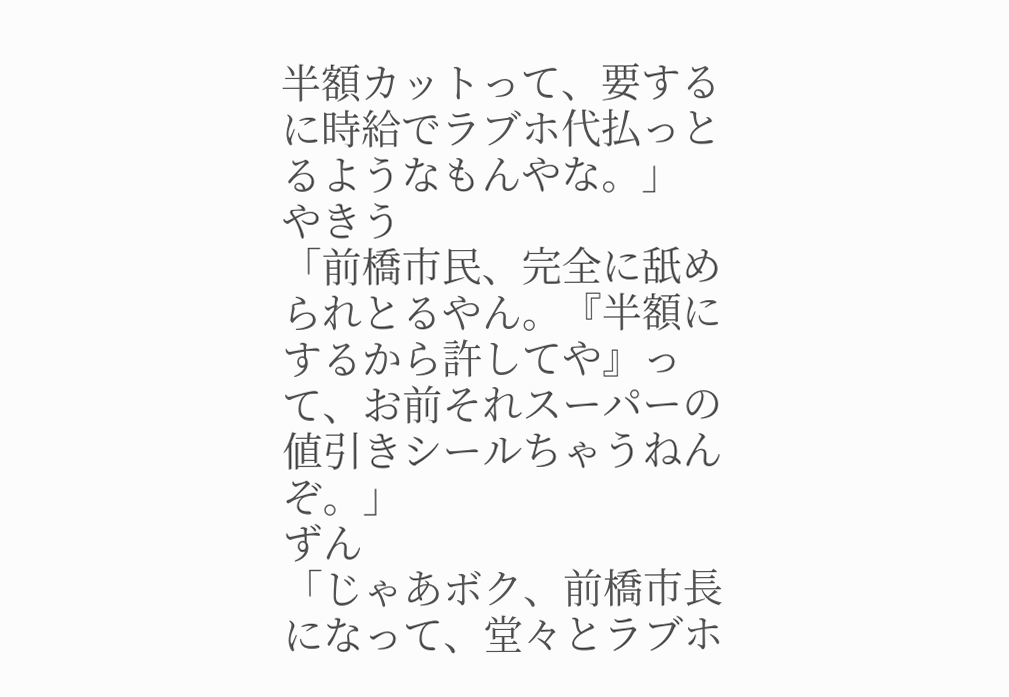半額カットって、要するに時給でラブホ代払っとるようなもんやな。」
やきう
「前橋市民、完全に舐められとるやん。『半額にするから許してや』って、お前それスーパーの値引きシールちゃうねんぞ。」
ずん
「じゃあボク、前橋市長になって、堂々とラブホ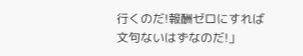行くのだ!報酬ゼロにすれば文句ないはずなのだ!」